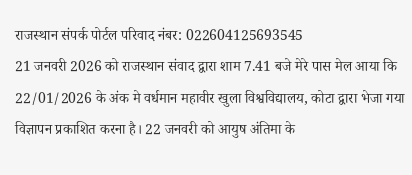राजस्थान संपर्क पोर्टल परिवाद नंबर: 022604125693545
21 जनवरी 2026 को राजस्थान संवाद द्वारा शाम 7.41 बजे मेरे पास मेल आया कि 22/01/2026 के अंक मे वर्धमान महावीर खुला विश्वविद्यालय, कोटा द्वारा भेजा गया विज्ञापन प्रकाशित करना है। 22 जनवरी को आयुष अंतिमा के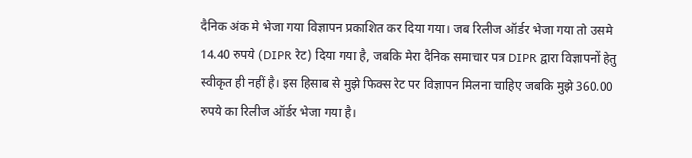दैनिक अंक मे भेजा गया विज्ञापन प्रकाशित कर दिया गया। जब रिलीज ऑर्डर भेजा गया तो उसमे 14.40 रुपये (DIPR रेट) दिया गया है, जबकि मेरा दैनिक समाचार पत्र DIPR द्वारा विज्ञापनों हेतु स्वीकृत ही नहीं है। इस हिसाब से मुझे फिक्स रेट पर विज्ञापन मिलना चाहिए जबकि मुझे 360.00 रुपये का रिलीज ऑर्डर भेजा गया है।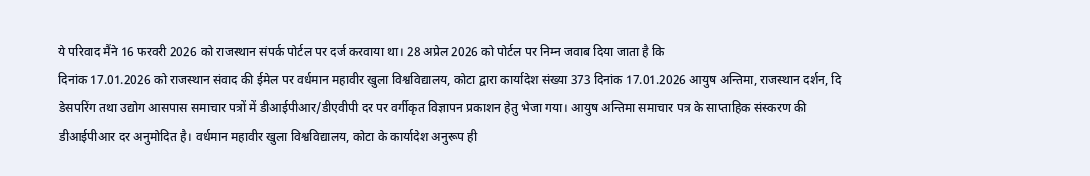ये परिवाद मैंने 16 फरवरी 2026 को राजस्थान संपर्क पोर्टल पर दर्ज करवाया था। 28 अप्रेल 2026 को पोर्टल पर निम्न जवाब दिया जाता है कि
दिनांक 17.01.2026 को राजस्थान संवाद की ईमेल पर वर्धमान महावीर खुला विश्वविद्यालय, कोटा द्वारा कार्यादेश संख्या 373 दिनांक 17.01.2026 आयुष अन्तिमा, राजस्थान दर्शन, दि डेसपरिंग तथा उद्योग आसपास समाचार पत्रों में डीआईपीआर/डीएवीपी दर पर वर्गीकृत विज्ञापन प्रकाशन हेतु भेजा गया। आयुष अन्तिमा समाचार पत्र के साप्ताहिक संस्करण की डीआईपीआर दर अनुमोदित है। वर्धमान महावीर खुला विश्वविद्यालय, कोटा के कार्यादेश अनुरूप ही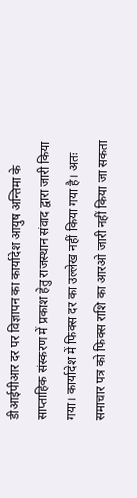डीआईपीआर दर पर विज्ञापन का कार्यादेश आयुष अन्तिमा के साप्ताहिक संस्करण में प्रकाश हेतु राजस्थान संवाद द्वारा जारी किया गया। कार्यादेश में फिक्स दर का उल्लेख नहीं किया गया है। अतः समाचार पत्र को फिक्स राशि का आरओ जारी नहीं किया जा सकता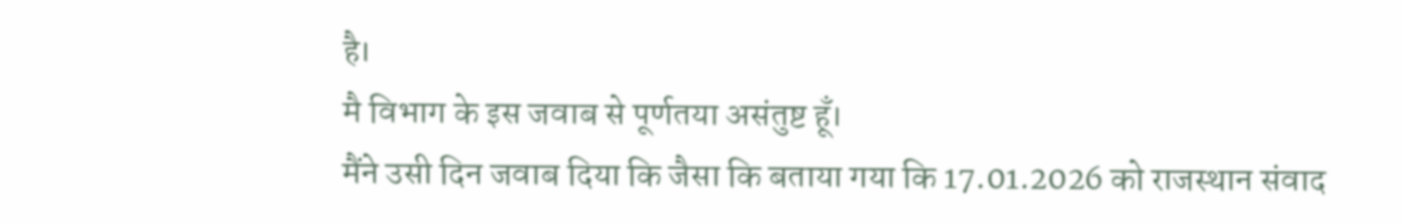है।
मै विभाग के इस जवाब से पूर्णतया असंतुष्ट हूँ।
मैंने उसी दिन जवाब दिया कि जैसा कि बताया गया कि 17.01.2026 को राजस्थान संवाद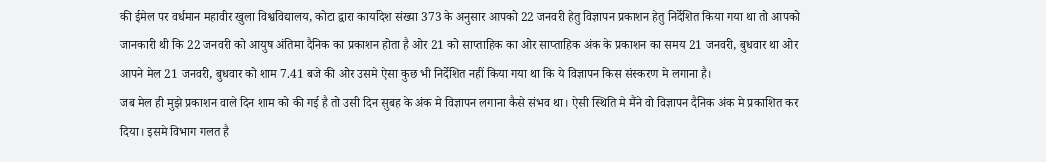की ईमेल पर वर्धमान महावीर खुला विश्वविद्यालय, कोटा द्वारा कार्यादेश संख्या 373 के अनुसार आपको 22 जनवरी हेतु विज्ञापन प्रकाशन हेतु निर्देशित किया गया था तो आपको जानकारी थी कि 22 जनवरी को आयुष अंतिमा दैनिक का प्रकाशन होता है ओर 21 को साप्ताहिक का ओर साप्ताहिक अंक के प्रकाशन का समय 21 जनवरी, बुधवार था ओर आपने मेल 21 जनवरी, बुधवार को शाम 7.41 बजे की ओर उसमे ऐसा कुछ भी निर्देशित नहीं किया गया था कि ये विज्ञापन किस संस्करण मे लगाना है।
जब मेल ही मुझे प्रकाशन वाले दिन शाम को की गई है तो उसी दिन सुबह के अंक मे विज्ञापन लगाना कैसे संभव था। ऐसी स्थिति मे मैंने वो विज्ञापन दैनिक अंक मे प्रकाशित कर दिया। इसमे विभाग गलत है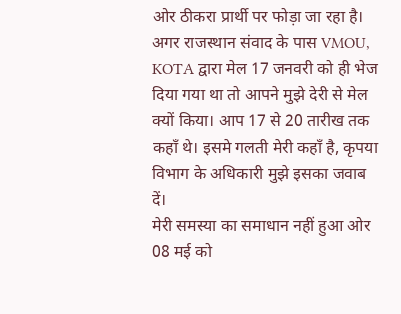ओर ठीकरा प्रार्थी पर फोड़ा जा रहा है।
अगर राजस्थान संवाद के पास VMOU, KOTA द्वारा मेल 17 जनवरी को ही भेज दिया गया था तो आपने मुझे देरी से मेल क्यों किया। आप 17 से 20 तारीख तक कहाँ थे। इसमे गलती मेरी कहाँ है, कृपया विभाग के अधिकारी मुझे इसका जवाब दें।
मेरी समस्या का समाधान नहीं हुआ ओर 08 मई को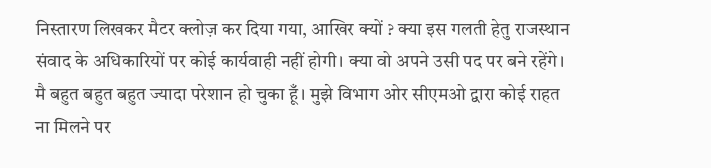निस्तारण लिखकर मैटर क्लोज़ कर दिया गया, आखिर क्यों ? क्या इस गलती हेतु राजस्थान संवाद के अधिकारियों पर कोई कार्यवाही नहीं होगी। क्या वो अपने उसी पद पर बने रहेंगे।
मै बहुत बहुत बहुत ज्यादा परेशान हो चुका हूँ। मुझे विभाग ओर सीएमओ द्वारा कोई राहत ना मिलने पर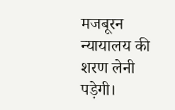मजबूरन न्यायालय की शरण लेनी पड़ेगी।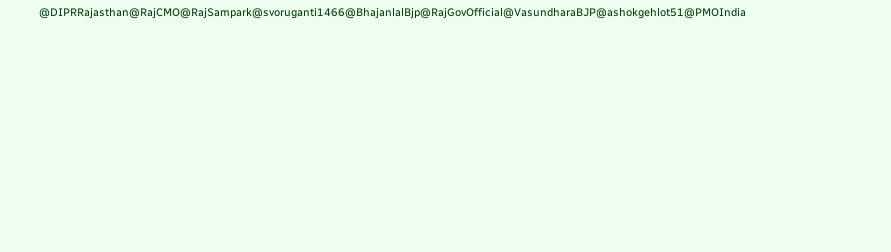@DIPRRajasthan@RajCMO@RajSampark@svoruganti1466@BhajanlalBjp@RajGovOfficial@VasundharaBJP@ashokgehlot51@PMOIndia